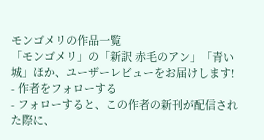モンゴメリの作品一覧
「モンゴメリ」の「新訳 赤毛のアン」「青い城」ほか、ユーザーレビューをお届けします!
- 作者をフォローする
- フォローすると、この作者の新刊が配信された際に、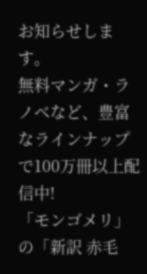お知らせします。
無料マンガ・ラノベなど、豊富なラインナップで100万冊以上配信中!
「モンゴメリ」の「新訳 赤毛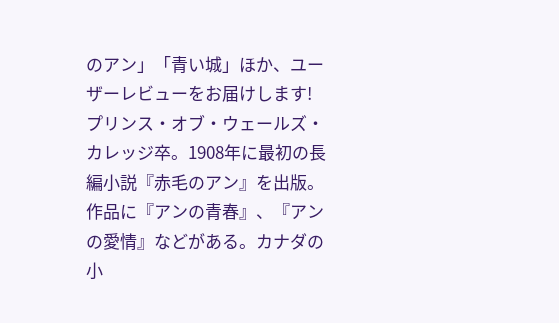のアン」「青い城」ほか、ユーザーレビューをお届けします!
プリンス・オブ・ウェールズ・カレッジ卒。1908年に最初の長編小説『赤毛のアン』を出版。作品に『アンの青春』、『アンの愛情』などがある。カナダの小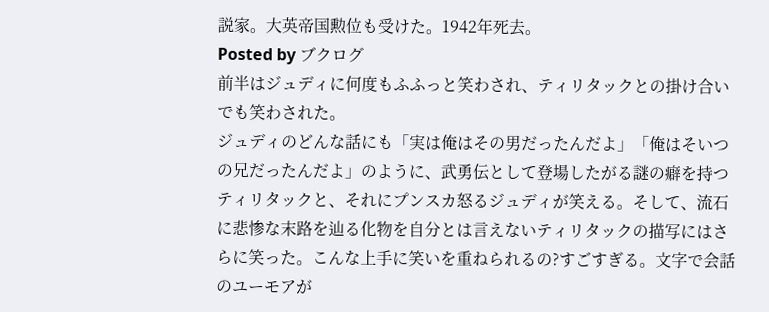説家。大英帝国勲位も受けた。1942年死去。
Posted by ブクログ
前半はジュディに何度もふふっと笑わされ、ティリタックとの掛け合いでも笑わされた。
ジュディのどんな話にも「実は俺はその男だったんだよ」「俺はそいつの兄だったんだよ」のように、武勇伝として登場したがる謎の癖を持つティリタックと、それにプンスカ怒るジュディが笑える。そして、流石に悲惨な末路を辿る化物を自分とは言えないティリタックの描写にはさらに笑った。こんな上手に笑いを重ねられるの?すごすぎる。文字で会話のユーモアが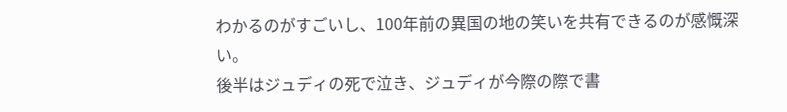わかるのがすごいし、100年前の異国の地の笑いを共有できるのが感慨深い。
後半はジュディの死で泣き、ジュディが今際の際で書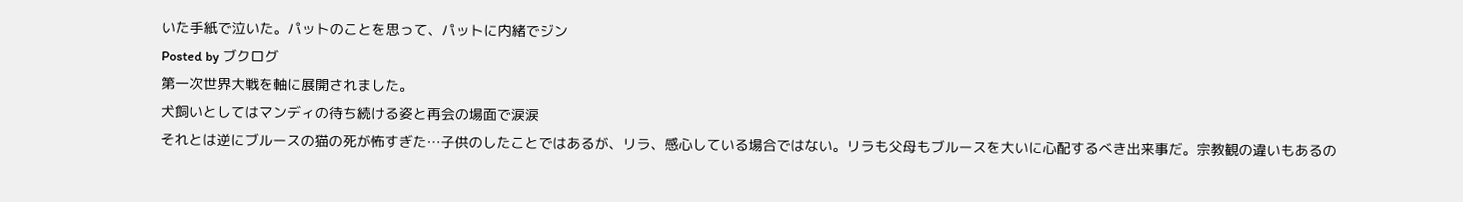いた手紙で泣いた。パットのことを思って、パットに内緒でジン
Posted by ブクログ
第一次世界大戦を軸に展開されました。
犬飼いとしてはマンディの待ち続ける姿と再会の場面で涙涙
それとは逆にブルースの猫の死が怖すぎた…子供のしたことではあるが、リラ、感心している場合ではない。リラも父母もブルースを大いに心配するべき出来事だ。宗教観の違いもあるの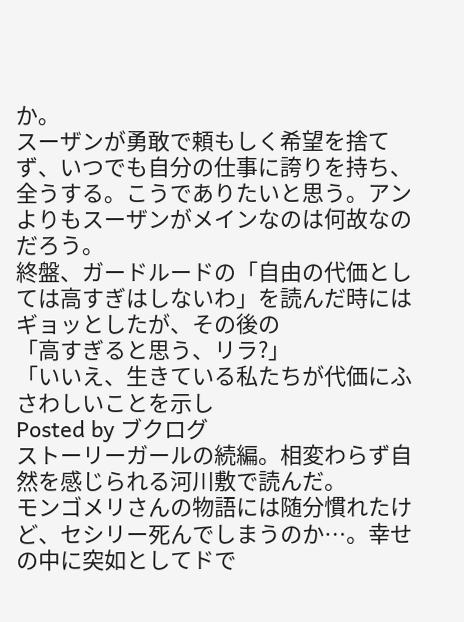か。
スーザンが勇敢で頼もしく希望を捨てず、いつでも自分の仕事に誇りを持ち、全うする。こうでありたいと思う。アンよりもスーザンがメインなのは何故なのだろう。
終盤、ガードルードの「自由の代価としては高すぎはしないわ」を読んだ時にはギョッとしたが、その後の
「高すぎると思う、リラ?」
「いいえ、生きている私たちが代価にふさわしいことを示し
Posted by ブクログ
ストーリーガールの続編。相変わらず自然を感じられる河川敷で読んだ。
モンゴメリさんの物語には随分慣れたけど、セシリー死んでしまうのか⋯。幸せの中に突如としてドで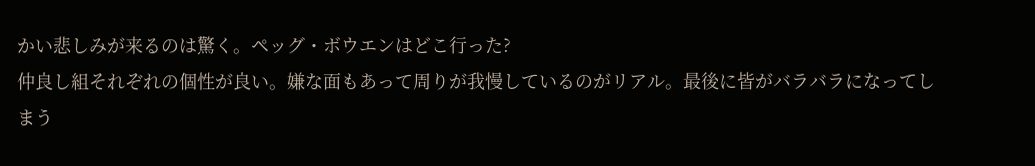かい悲しみが来るのは驚く。ペッグ・ボウエンはどこ行った?
仲良し組それぞれの個性が良い。嫌な面もあって周りが我慢しているのがリアル。最後に皆がバラバラになってしまう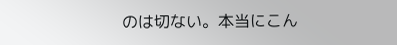のは切ない。本当にこん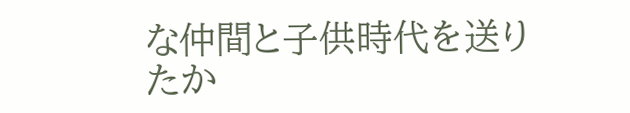な仲間と子供時代を送りたか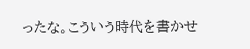ったな。こういう時代を書かせ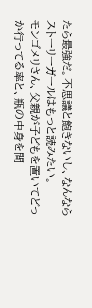たら最強だ。不思議と飽きないし、なんならストーリーガールはもっと読みたい。
モンゴメリさん、父親が子どもを置いてどっか行ってる率と、瓶の中身を間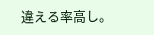違える率高し。